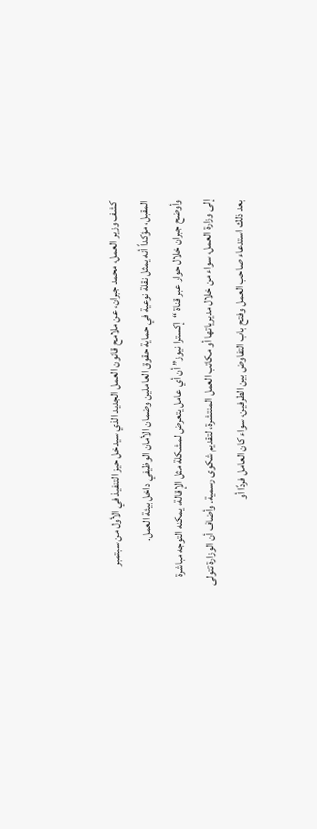كشف وزير العمل، محمد جبران، عن ملامح قانون العمل الجديد الذي سيدخل حيز التنفيذ في الأول من سبتمبر المقبل، مؤكداً أنه يمثل نقلة نوعية في حماية حقوق العاملين وضمان الأمان الوظيفي داخل بيئة العمل.
وأوضح جبران خلال حوار عبر قناة “إكسترا نيوز” أن أي عامل يتعرض لمشكلة مثل الإقالة، يمكنه التوجه مباشرة إلى وزارة العمل، سواء من خلال مديرياتها أو مكاتب العمل المنتشرة، لتقديم شكوى رسمية. وأضاف أن الوزارة تتولى بعد ذلك استدعاء صاحب العمل وفتح باب التفاوض بين الطرفين، سواء كان العامل فردًا أو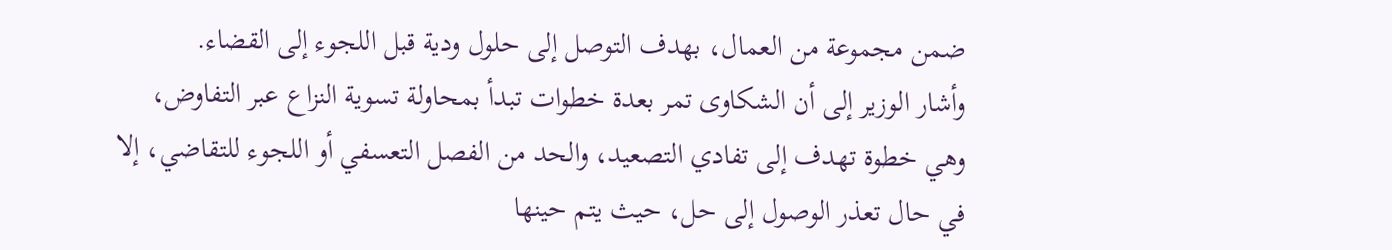ضمن مجموعة من العمال، بهدف التوصل إلى حلول ودية قبل اللجوء إلى القضاء.
وأشار الوزير إلى أن الشكاوى تمر بعدة خطوات تبدأ بمحاولة تسوية النزاع عبر التفاوض، وهي خطوة تهدف إلى تفادي التصعيد، والحد من الفصل التعسفي أو اللجوء للتقاضي، إلا في حال تعذر الوصول إلى حل، حيث يتم حينها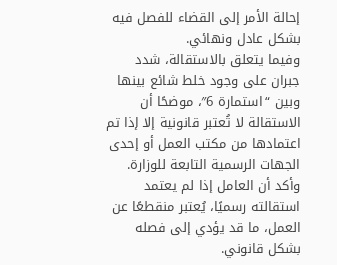إحالة الأمر إلى القضاء للفصل فيه بشكل عادل ونهائي.
وفيما يتعلق بالاستقالة، شدد جبران على وجود خلط شائع بينها وبين “استمارة 6″، موضحًا أن الاستقالة لا تُعتبر قانونية إلا إذا تم اعتمادها من مكتب العمل أو إحدى الجهات الرسمية التابعة للوزارة. وأكد أن العامل إذا لم يعتمد استقالته رسميًا، يُعتبر منقطعًا عن العمل، ما قد يؤدي إلى فصله بشكل قانوني.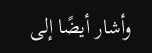وأشار أيضًا إلى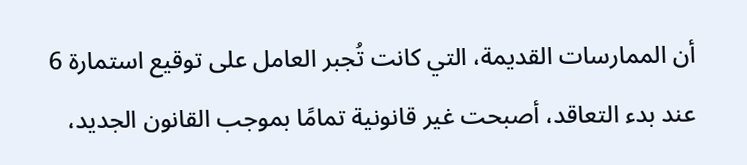أن الممارسات القديمة، التي كانت تُجبر العامل على توقيع استمارة 6 عند بدء التعاقد، أصبحت غير قانونية تمامًا بموجب القانون الجديد،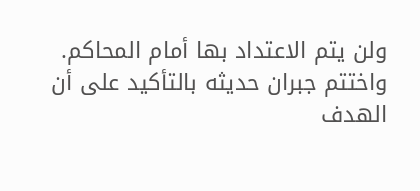ولن يتم الاعتداد بها أمام المحاكم.
واختتم جبران حديثه بالتأكيد على أن الهدف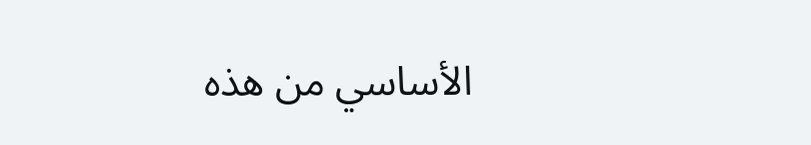الأساسي من هذه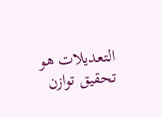التعديلات هو تحقيق توازن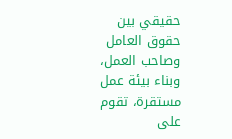حقيقي بين حقوق العامل وصاحب العمل، وبناء بيئة عمل مستقرة، تقوم على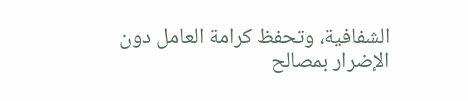الشفافية، وتحفظ كرامة العامل دون الإضرار بمصالح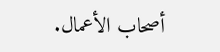أصحاب الأعمال.